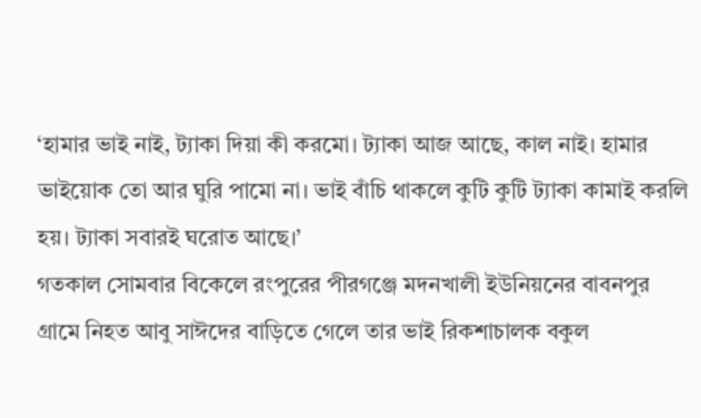‘হামার ভাই নাই, ট্যাকা দিয়া কী করমো। ট্যাকা আজ আছে, কাল নাই। হামার ভাইয়োক তো আর ঘুরি পামো না। ভাই বাঁচি থাকলে কুটি কুটি ট্যাকা কামাই করলি হয়। ট্যাকা সবারই ঘরোত আছে।’
গতকাল সোমবার বিকেলে রংপুরের পীরগঞ্জে মদনখালী ইউনিয়নের বাবনপুর গ্রামে নিহত আবু সাঈদের বাড়িতে গেলে তার ভাই রিকশাচালক বকুল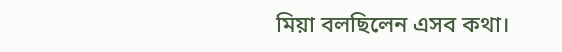মিয়া বলছিলেন এসব কথা।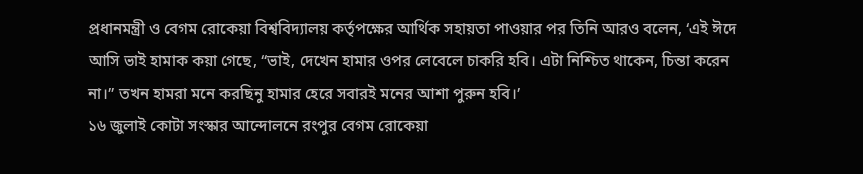প্রধানমন্ত্রী ও বেগম রোকেয়া বিশ্ববিদ্যালয় কর্তৃপক্ষের আর্থিক সহায়তা পাওয়ার পর তিনি আরও বলেন, ‘এই ঈদে আসি ভাই হামাক কয়া গেছে, “ভাই, দেখেন হামার ওপর লেবেলে চাকরি হবি। এটা নিশ্চিত থাকেন, চিন্তা করেন না।” তখন হামরা মনে করছিনু হামার হেরে সবারই মনের আশা পুরুন হবি।’
১৬ জুলাই কোটা সংস্কার আন্দোলনে রংপুর বেগম রোকেয়া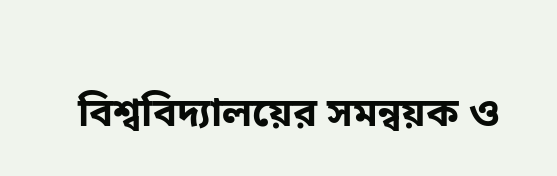বিশ্ববিদ্যালয়ের সমন্বয়ক ও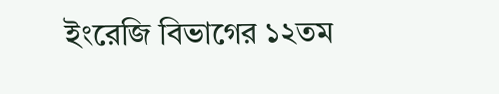ইংরেজি বিভাগের ১২তম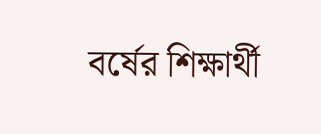বর্ষের শিক্ষার্থী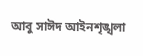আবু সাঈদ আইনশৃঙ্খলা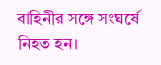বাহিনীর সঙ্গে সংঘর্ষে নিহত হন।